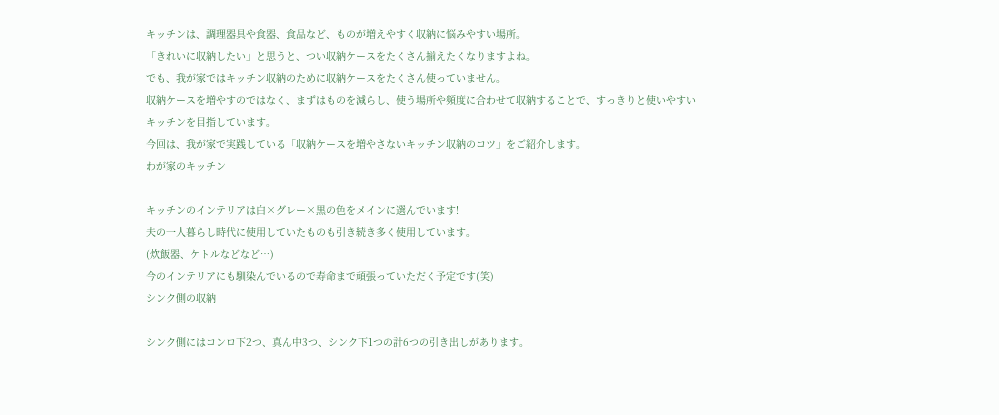キッチンは、調理器具や食器、食品など、ものが増えやすく収納に悩みやすい場所。
「きれいに収納したい」と思うと、つい収納ケースをたくさん揃えたくなりますよね。
でも、我が家ではキッチン収納のために収納ケースをたくさん使っていません。
収納ケースを増やすのではなく、まずはものを減らし、使う場所や頻度に合わせて収納することで、すっきりと使いやすいキッチンを目指しています。
今回は、我が家で実践している「収納ケースを増やさないキッチン収納のコツ」をご紹介します。
わが家のキッチン

キッチンのインテリアは白×グレー×黒の色をメインに選んでいます!
夫の一人暮らし時代に使用していたものも引き続き多く使用しています。
(炊飯器、ケトルなどなど…)
今のインテリアにも馴染んでいるので寿命まで頑張っていただく予定です(笑)
シンク側の収納

シンク側にはコンロ下2つ、真ん中3つ、シンク下1つの計6つの引き出しがあります。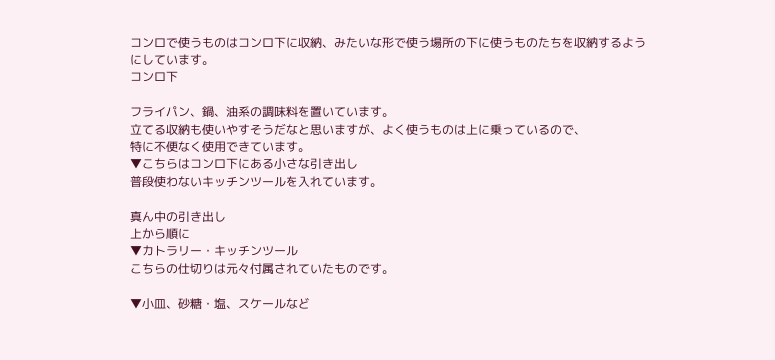コンロで使うものはコンロ下に収納、みたいな形で使う場所の下に使うものたちを収納するようにしています。
コンロ下

フライパン、鍋、油系の調味料を置いています。
立てる収納も使いやすそうだなと思いますが、よく使うものは上に乗っているので、
特に不便なく使用できています。
▼こちらはコンロ下にある小さな引き出し
普段使わないキッチンツールを入れています。

真ん中の引き出し
上から順に
▼カトラリー・キッチンツール
こちらの仕切りは元々付属されていたものです。

▼小皿、砂糖・塩、スケールなど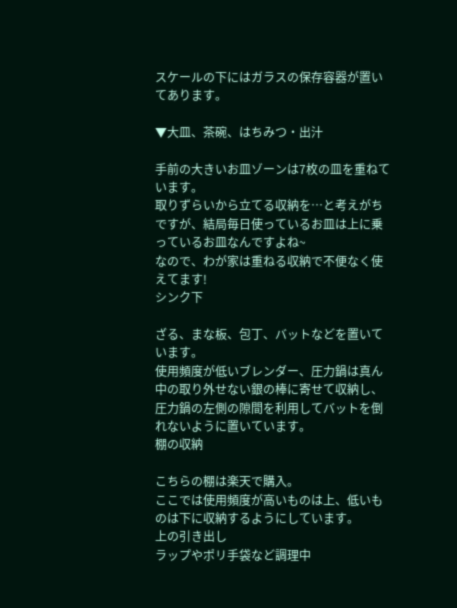スケールの下にはガラスの保存容器が置いてあります。

▼大皿、茶碗、はちみつ・出汁

手前の大きいお皿ゾーンは7枚の皿を重ねています。
取りずらいから立てる収納を…と考えがちですが、結局毎日使っているお皿は上に乗っているお皿なんですよね~
なので、わが家は重ねる収納で不便なく使えてます!
シンク下

ざる、まな板、包丁、バットなどを置いています。
使用頻度が低いブレンダー、圧力鍋は真ん中の取り外せない銀の棒に寄せて収納し、
圧力鍋の左側の隙間を利用してバットを倒れないように置いています。
棚の収納

こちらの棚は楽天で購入。
ここでは使用頻度が高いものは上、低いものは下に収納するようにしています。
上の引き出し
ラップやポリ手袋など調理中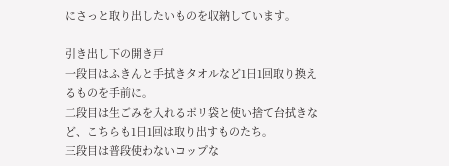にさっと取り出したいものを収納しています。

引き出し下の開き戸
一段目はふきんと手拭きタオルなど1日1回取り換えるものを手前に。
二段目は生ごみを入れるポリ袋と使い捨て台拭きなど、こちらも1日1回は取り出すものたち。
三段目は普段使わないコップな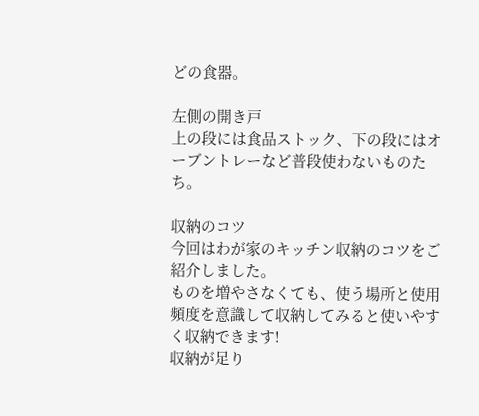どの食器。

左側の開き戸
上の段には食品ストック、下の段にはオーブントレーなど普段使わないものたち。

収納のコツ
今回はわが家のキッチン収納のコツをご紹介しました。
ものを増やさなくても、使う場所と使用頻度を意識して収納してみると使いやすく収納できます!
収納が足り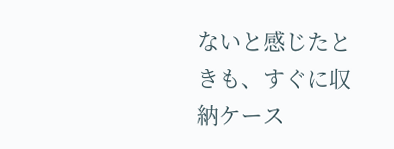ないと感じたときも、すぐに収納ケース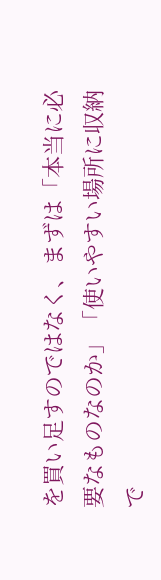を買い足すのではなく、まずは「本当に必要なものなのか」「使いやすい場所に収納で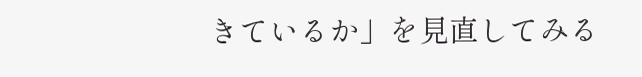きているか」を見直してみる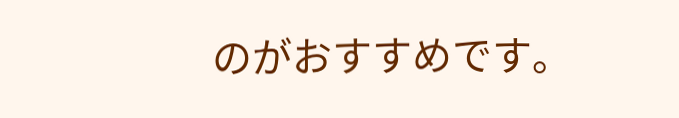のがおすすめです。